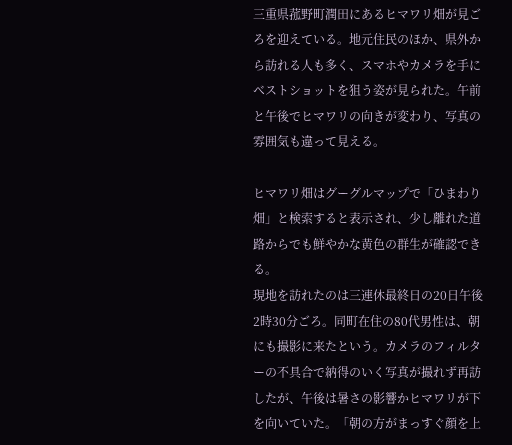三重県菰野町潤田にあるヒマワリ畑が見ごろを迎えている。地元住民のほか、県外から訪れる人も多く、スマホやカメラを手にベストショットを狙う姿が見られた。午前と午後でヒマワリの向きが変わり、写真の雰囲気も違って見える。

ヒマワリ畑はグーグルマップで「ひまわり畑」と検索すると表示され、少し離れた道路からでも鮮やかな黄色の群生が確認できる。
現地を訪れたのは三連休最終日の20日午後2時30分ごろ。同町在住の80代男性は、朝にも撮影に来たという。カメラのフィルターの不具合で納得のいく写真が撮れず再訪したが、午後は暑さの影響かヒマワリが下を向いていた。「朝の方がまっすぐ顔を上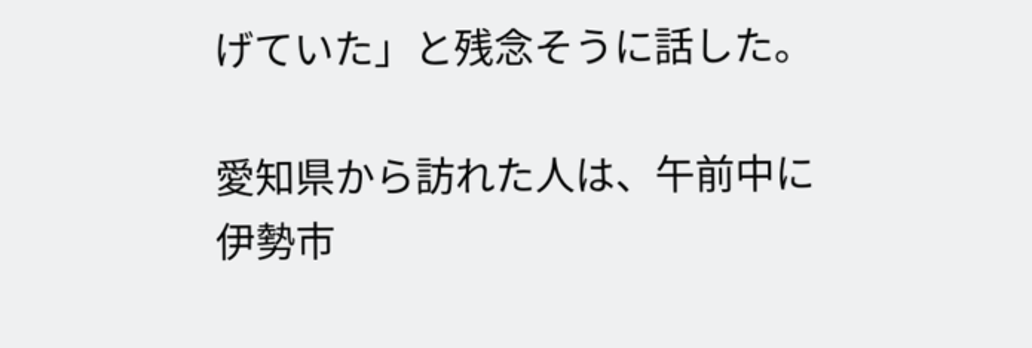げていた」と残念そうに話した。

愛知県から訪れた人は、午前中に伊勢市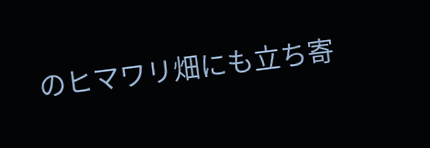のヒマワリ畑にも立ち寄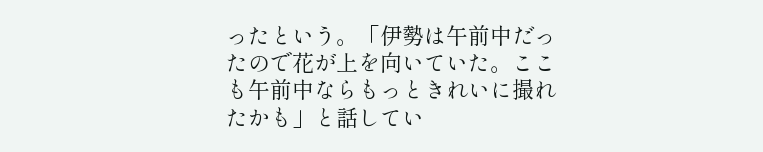ったという。「伊勢は午前中だったので花が上を向いていた。ここも午前中ならもっときれいに撮れたかも」と話してい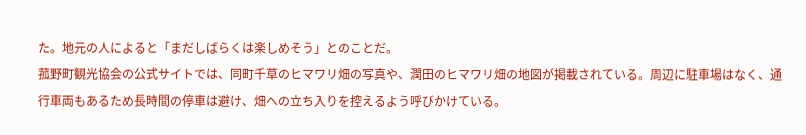た。地元の人によると「まだしばらくは楽しめそう」とのことだ。
菰野町観光協会の公式サイトでは、同町千草のヒマワリ畑の写真や、潤田のヒマワリ畑の地図が掲載されている。周辺に駐車場はなく、通行車両もあるため長時間の停車は避け、畑への立ち入りを控えるよう呼びかけている。